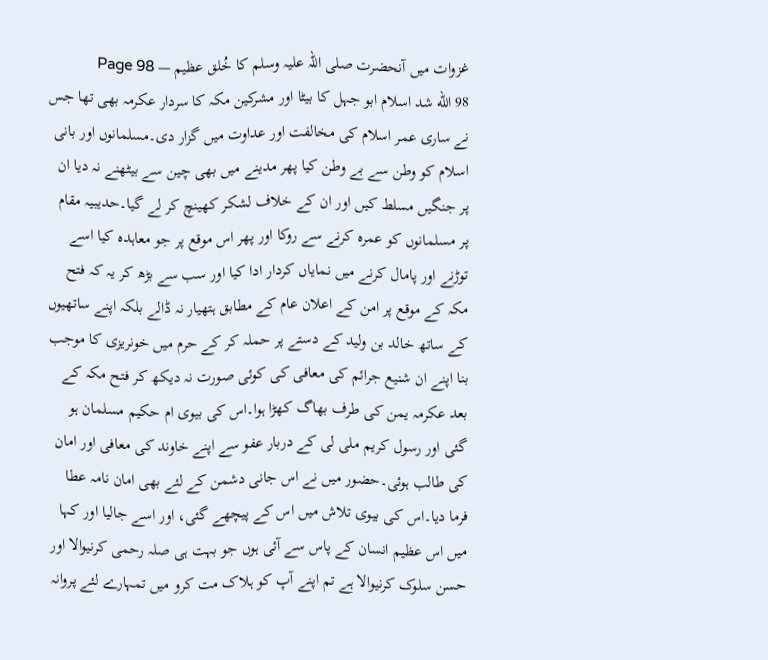غزوات میں آنحضرت صلی اللہ علیہ وسلم کا خُلق عظیم — Page 98
98 الله شد اسلام ابو جہل کا بیٹا اور مشرکین مکہ کا سردار عکرمہ بھی تھا جس نے ساری عمر اسلام کی مخالفت اور عداوت میں گزار دی۔مسلمانوں اور بانی اسلام کو وطن سے بے وطن کیا پھر مدینے میں بھی چین سے بیٹھنے نہ دیا ان پر جنگیں مسلط کیں اور ان کے خلاف لشکر کھینچ کر لے گیا۔حدیبیہ مقام پر مسلمانوں کو عمرہ کرنے سے روکا اور پھر اس موقع پر جو معاہدہ کیا اسے توڑنے اور پامال کرنے میں نمایاں کردار ادا کیا اور سب سے بڑھ کر یہ کہ فتح مکہ کے موقع پر امن کے اعلان عام کے مطابق ہتھیار نہ ڈالے بلکہ اپنے ساتھیوں کے ساتھ خالد بن ولید کے دستے پر حملہ کر کے حرم میں خونریزی کا موجب بنا اپنے ان شنیع جرائم کی معافی کی کوئی صورت نہ دیکھ کر فتح مکہ کے بعد عکرمہ یمن کی طرف بھاگ کھڑا ہوا۔اس کی بیوی ام حکیم مسلمان ہو گئی اور رسول کریم ملی لی کے دربار عفو سے اپنے خاوند کی معافی اور امان کی طالب ہوئی۔حضور میں نے اس جانی دشمن کے لئے بھی امان نامہ عطا فرما دیا۔اس کی بیوی تلاش میں اس کے پیچھے گئی، اور اسے جالیا اور کہا میں اس عظیم انسان کے پاس سے آئی ہوں جو بہت ہی صلہ رحمی کرنیوالا اور حسن سلوک کرنیوالا ہے تم اپنے آپ کو ہلاک مت کرو میں تمہارے لئے پروانہ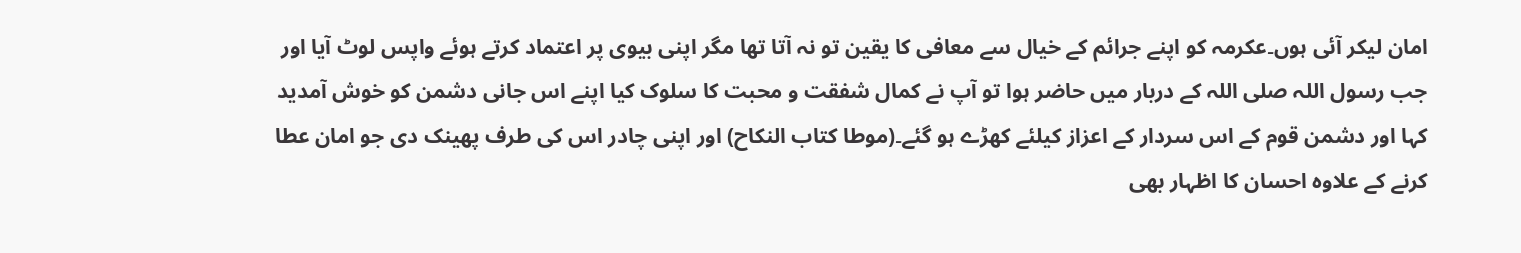امان لیکر آئی ہوں۔عکرمہ کو اپنے جرائم کے خیال سے معافی کا یقین تو نہ آتا تھا مگر اپنی بیوی پر اعتماد کرتے ہوئے واپس لوٹ آیا اور جب رسول اللہ صلی اللہ کے دربار میں حاضر ہوا تو آپ نے کمال شفقت و محبت کا سلوک کیا اپنے اس جانی دشمن کو خوش آمدید کہا اور دشمن قوم کے اس سردار کے اعزاز کیلئے کھڑے ہو گئے۔(موطا کتاب النکاح) اور اپنی چادر اس کی طرف پھینک دی جو امان عطا کرنے کے علاوہ احسان کا اظہار بھی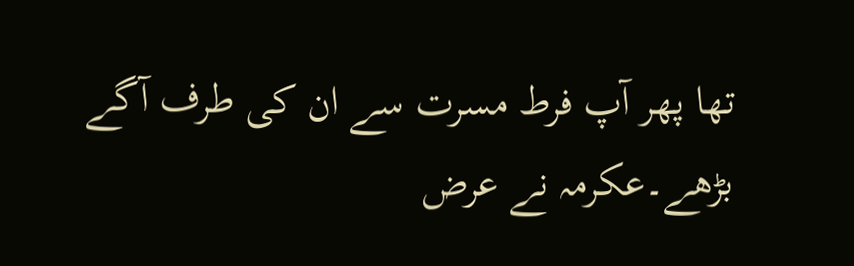تھا پھر آپ فرط مسرت سے ان کی طرف آگے بڑھے۔عکرمہ نے عرض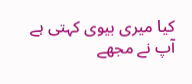کیا میری بیوی کہتی ہے آپ نے مجھے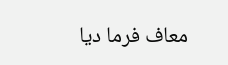معاف فرما دیا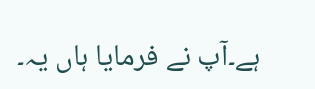ہے۔آپ نے فرمایا ہاں یہ۔